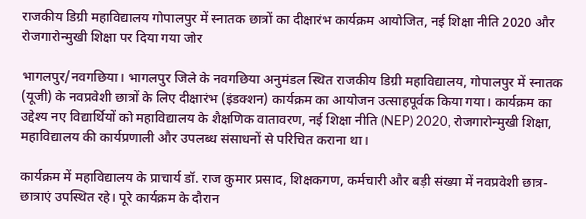राजकीय डिग्री महाविद्यालय गोपालपुर में स्नातक छात्रों का दीक्षारंभ कार्यक्रम आयोजित, नई शिक्षा नीति 2020 और रोजगारोन्मुखी शिक्षा पर दिया गया जोर

भागलपुर/नवगछिया। भागलपुर जिले के नवगछिया अनुमंडल स्थित राजकीय डिग्री महाविद्यालय, गोपालपुर में स्नातक (यूजी) के नवप्रवेशी छात्रों के लिए दीक्षारंभ (इंडक्शन) कार्यक्रम का आयोजन उत्साहपूर्वक किया गया। कार्यक्रम का उद्देश्य नए विद्यार्थियों को महाविद्यालय के शैक्षणिक वातावरण, नई शिक्षा नीति (NEP) 2020, रोजगारोन्मुखी शिक्षा, महाविद्यालय की कार्यप्रणाली और उपलब्ध संसाधनों से परिचित कराना था।

कार्यक्रम में महाविद्यालय के प्राचार्य डॉ. राज कुमार प्रसाद, शिक्षकगण, कर्मचारी और बड़ी संख्या में नवप्रवेशी छात्र-छात्राएं उपस्थित रहे। पूरे कार्यक्रम के दौरान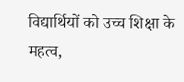विद्यार्थियों को उच्च शिक्षा के महत्व,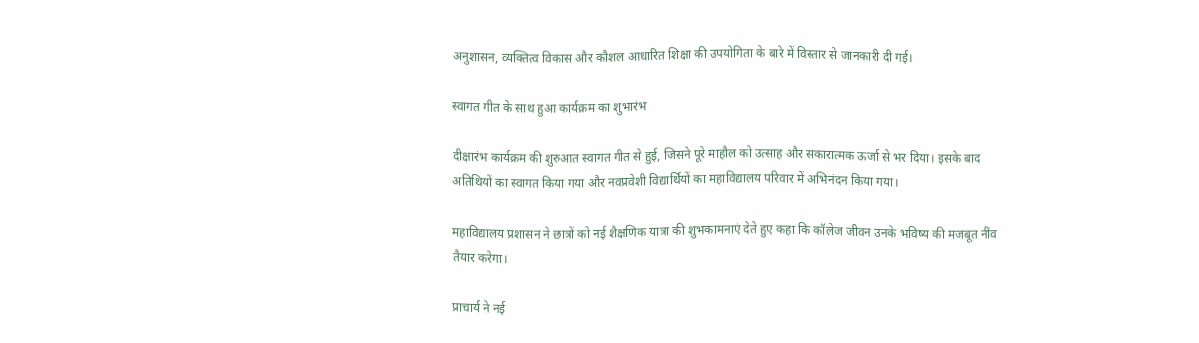अनुशासन, व्यक्तित्व विकास और कौशल आधारित शिक्षा की उपयोगिता के बारे में विस्तार से जानकारी दी गई।

स्वागत गीत के साथ हुआ कार्यक्रम का शुभारंभ

दीक्षारंभ कार्यक्रम की शुरुआत स्वागत गीत से हुई, जिसने पूरे माहौल को उत्साह और सकारात्मक ऊर्जा से भर दिया। इसके बाद अतिथियों का स्वागत किया गया और नवप्रवेशी विद्यार्थियों का महाविद्यालय परिवार में अभिनंदन किया गया।

महाविद्यालय प्रशासन ने छात्रों को नई शैक्षणिक यात्रा की शुभकामनाएं देते हुए कहा कि कॉलेज जीवन उनके भविष्य की मजबूत नींव तैयार करेगा।

प्राचार्य ने नई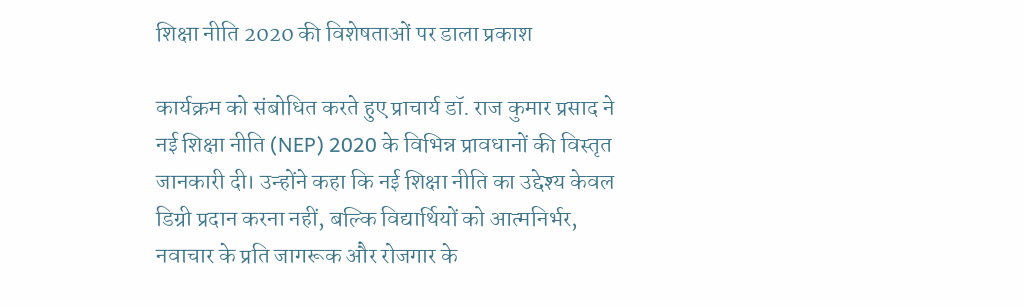शिक्षा नीति 2020 की विशेषताओं पर डाला प्रकाश

कार्यक्रम को संबोधित करते हुए प्राचार्य डॉ. राज कुमार प्रसाद ने नई शिक्षा नीति (NEP) 2020 के विभिन्न प्रावधानों की विस्तृत जानकारी दी। उन्होंने कहा कि नई शिक्षा नीति का उद्देश्य केवल डिग्री प्रदान करना नहीं, बल्कि विद्यार्थियों को आत्मनिर्भर, नवाचार के प्रति जागरूक और रोजगार के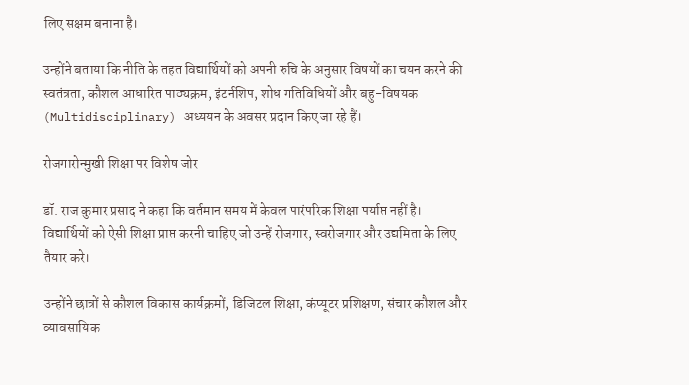लिए सक्षम बनाना है।

उन्होंने बताया कि नीति के तहत विद्यार्थियों को अपनी रुचि के अनुसार विषयों का चयन करने की स्वतंत्रता, कौशल आधारित पाठ्यक्रम, इंटर्नशिप, शोध गतिविधियों और बहु-विषयक (Multidisciplinary) अध्ययन के अवसर प्रदान किए जा रहे हैं।

रोजगारोन्मुखी शिक्षा पर विशेष जोर

डॉ. राज कुमार प्रसाद ने कहा कि वर्तमान समय में केवल पारंपरिक शिक्षा पर्याप्त नहीं है। विद्यार्थियों को ऐसी शिक्षा प्राप्त करनी चाहिए जो उन्हें रोजगार, स्वरोजगार और उद्यमिता के लिए तैयार करे।

उन्होंने छात्रों से कौशल विकास कार्यक्रमों, डिजिटल शिक्षा, कंप्यूटर प्रशिक्षण, संचार कौशल और व्यावसायिक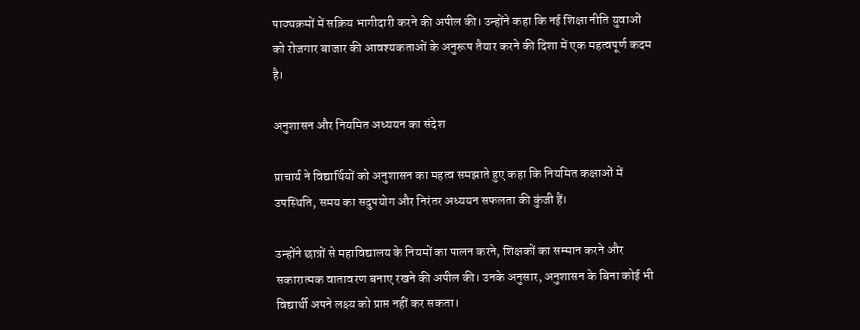पाठ्यक्रमों में सक्रिय भागीदारी करने की अपील की। उन्होंने कहा कि नई शिक्षा नीति युवाओं को रोजगार बाजार की आवश्यकताओं के अनुरूप तैयार करने की दिशा में एक महत्वपूर्ण कदम है।

अनुशासन और नियमित अध्ययन का संदेश

प्राचार्य ने विद्यार्थियों को अनुशासन का महत्व समझाते हुए कहा कि नियमित कक्षाओं में उपस्थिति, समय का सदुपयोग और निरंतर अध्ययन सफलता की कुंजी हैं।

उन्होंने छात्रों से महाविद्यालय के नियमों का पालन करने, शिक्षकों का सम्मान करने और सकारात्मक वातावरण बनाए रखने की अपील की। उनके अनुसार, अनुशासन के बिना कोई भी विद्यार्थी अपने लक्ष्य को प्राप्त नहीं कर सकता।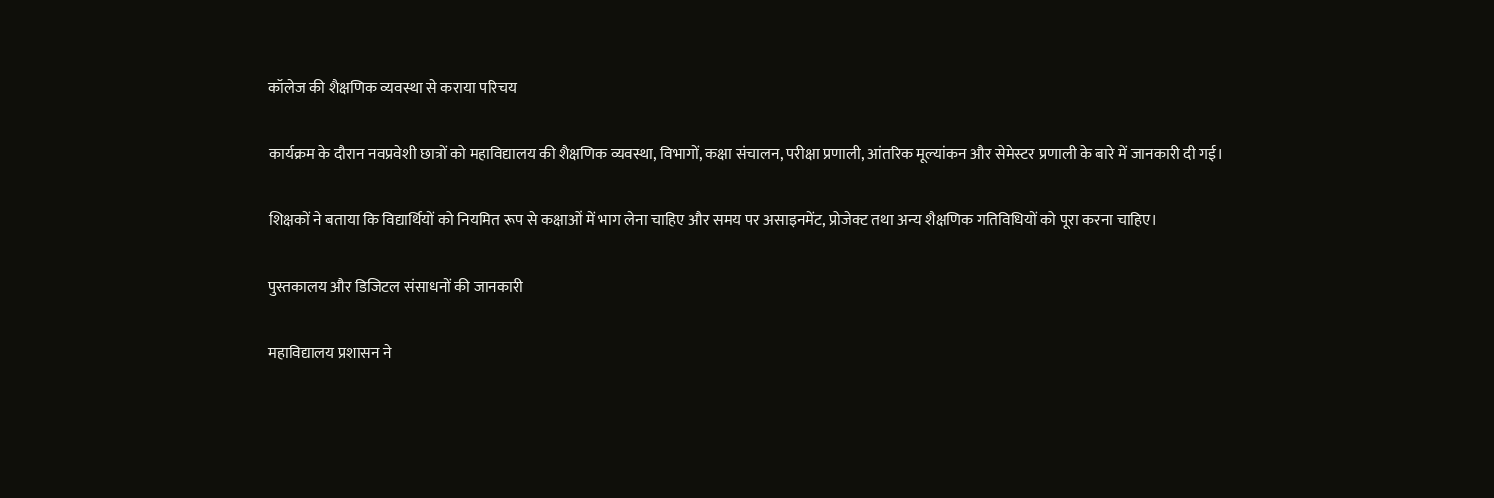कॉलेज की शैक्षणिक व्यवस्था से कराया परिचय

कार्यक्रम के दौरान नवप्रवेशी छात्रों को महाविद्यालय की शैक्षणिक व्यवस्था, विभागों, कक्षा संचालन, परीक्षा प्रणाली, आंतरिक मूल्यांकन और सेमेस्टर प्रणाली के बारे में जानकारी दी गई।

शिक्षकों ने बताया कि विद्यार्थियों को नियमित रूप से कक्षाओं में भाग लेना चाहिए और समय पर असाइनमेंट, प्रोजेक्ट तथा अन्य शैक्षणिक गतिविधियों को पूरा करना चाहिए।

पुस्तकालय और डिजिटल संसाधनों की जानकारी

महाविद्यालय प्रशासन ने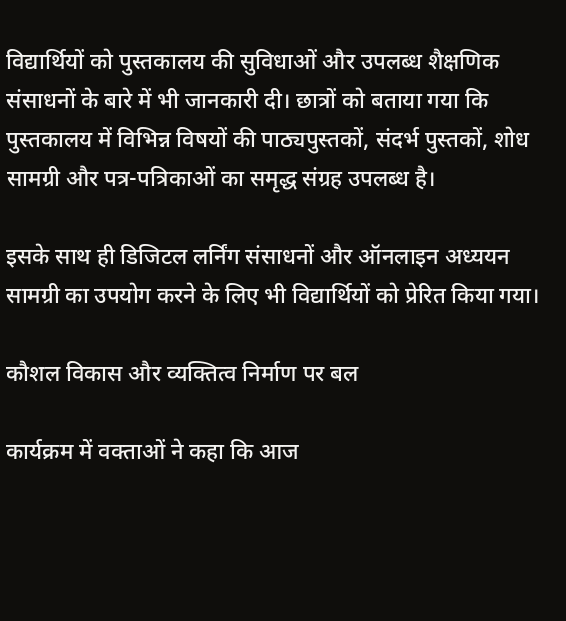विद्यार्थियों को पुस्तकालय की सुविधाओं और उपलब्ध शैक्षणिक संसाधनों के बारे में भी जानकारी दी। छात्रों को बताया गया कि पुस्तकालय में विभिन्न विषयों की पाठ्यपुस्तकों, संदर्भ पुस्तकों, शोध सामग्री और पत्र-पत्रिकाओं का समृद्ध संग्रह उपलब्ध है।

इसके साथ ही डिजिटल लर्निंग संसाधनों और ऑनलाइन अध्ययन सामग्री का उपयोग करने के लिए भी विद्यार्थियों को प्रेरित किया गया।

कौशल विकास और व्यक्तित्व निर्माण पर बल

कार्यक्रम में वक्ताओं ने कहा कि आज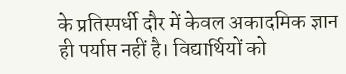के प्रतिस्पर्धी दौर में केवल अकादमिक ज्ञान ही पर्याप्त नहीं है। विद्यार्थियों को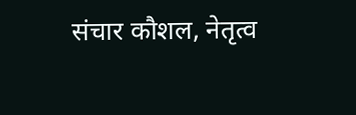संचार कौशल, नेतृत्व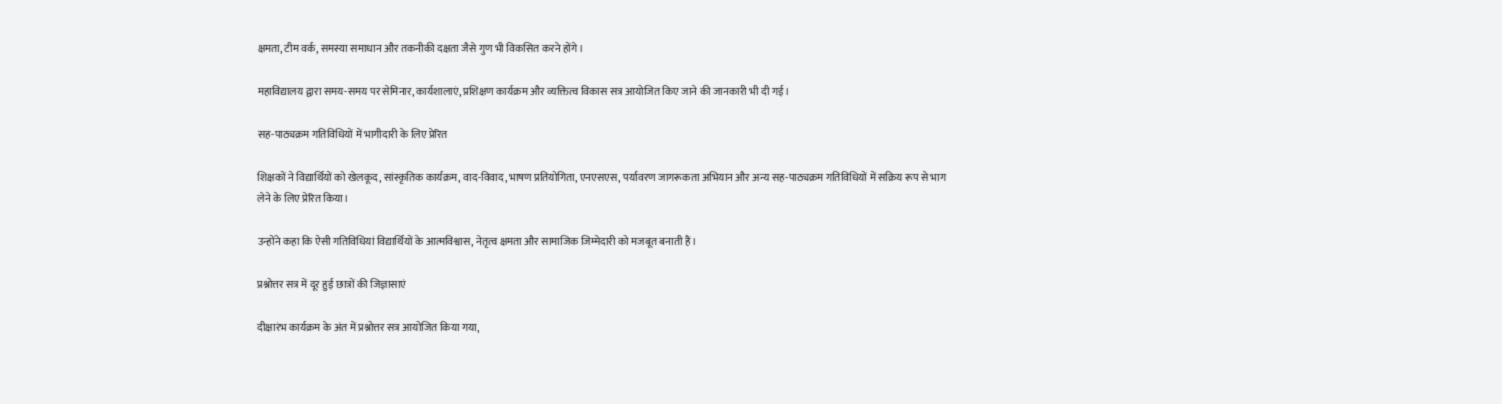क्षमता, टीम वर्क, समस्या समाधान और तकनीकी दक्षता जैसे गुण भी विकसित करने होंगे।

महाविद्यालय द्वारा समय-समय पर सेमिनार, कार्यशालाएं, प्रशिक्षण कार्यक्रम और व्यक्तित्व विकास सत्र आयोजित किए जाने की जानकारी भी दी गई।

सह-पाठ्यक्रम गतिविधियों में भागीदारी के लिए प्रेरित

शिक्षकों ने विद्यार्थियों को खेलकूद, सांस्कृतिक कार्यक्रम, वाद-विवाद, भाषण प्रतियोगिता, एनएसएस, पर्यावरण जागरूकता अभियान और अन्य सह-पाठ्यक्रम गतिविधियों में सक्रिय रूप से भाग लेने के लिए प्रेरित किया।

उन्होंने कहा कि ऐसी गतिविधियां विद्यार्थियों के आत्मविश्वास, नेतृत्व क्षमता और सामाजिक जिम्मेदारी को मजबूत बनाती हैं।

प्रश्नोत्तर सत्र में दूर हुई छात्रों की जिज्ञासाएं

दीक्षारंभ कार्यक्रम के अंत में प्रश्नोत्तर सत्र आयोजित किया गया,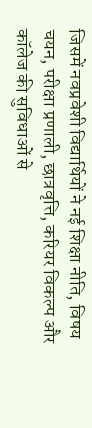जिसमें नवप्रवेशी विद्यार्थियों ने नई शिक्षा नीति, विषय चयन, परीक्षा प्रणाली, छात्रवृत्ति, करियर विकल्प और कॉलेज की सुविधाओं से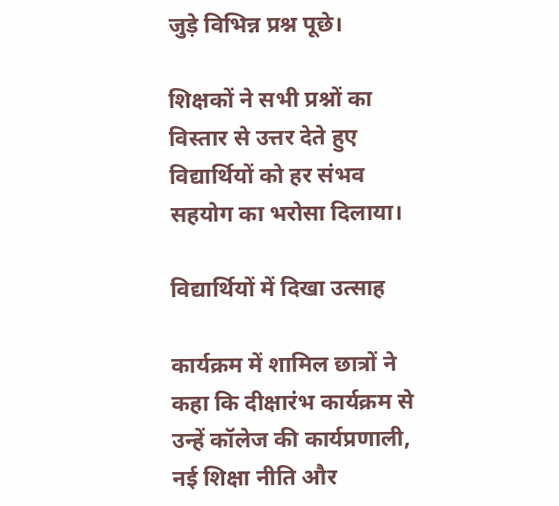जुड़े विभिन्न प्रश्न पूछे।

शिक्षकों ने सभी प्रश्नों का विस्तार से उत्तर देते हुए विद्यार्थियों को हर संभव सहयोग का भरोसा दिलाया।

विद्यार्थियों में दिखा उत्साह

कार्यक्रम में शामिल छात्रों ने कहा कि दीक्षारंभ कार्यक्रम से उन्हें कॉलेज की कार्यप्रणाली, नई शिक्षा नीति और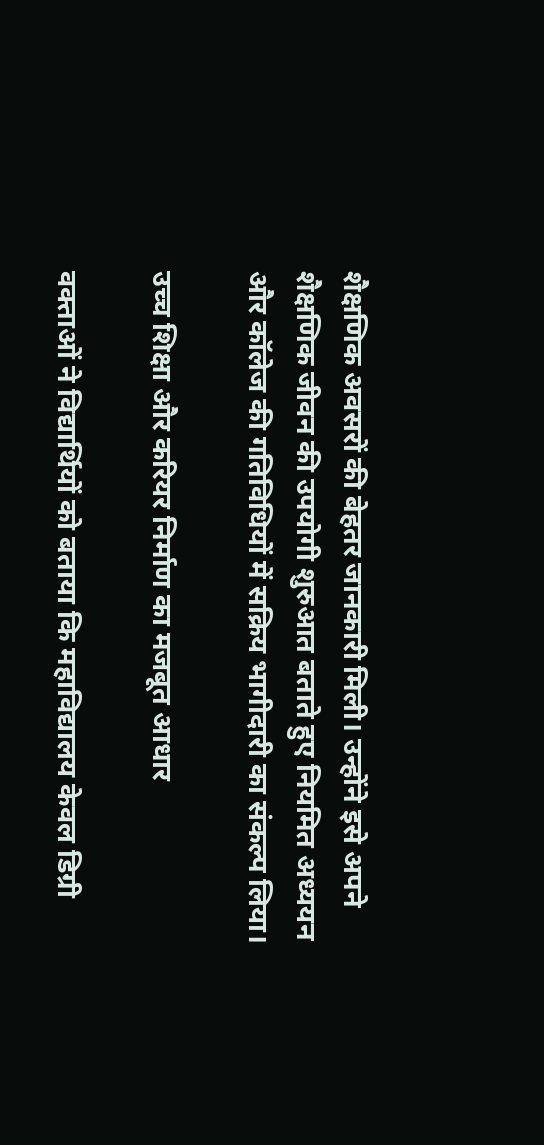शैक्षणिक अवसरों की बेहतर जानकारी मिली। उन्होंने इसे अपने शैक्षणिक जीवन की उपयोगी शुरुआत बताते हुए नियमित अध्ययन और कॉलेज की गतिविधियों में सक्रिय भागीदारी का संकल्प लिया।

उच्च शिक्षा और करियर निर्माण का मजबूत आधार

वक्ताओं ने विद्यार्थियों को बताया कि महाविद्यालय केवल डिग्री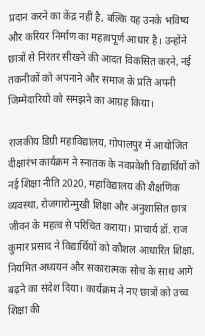प्रदान करने का केंद्र नहीं है, बल्कि यह उनके भविष्य और करियर निर्माण का महत्वपूर्ण आधार है। उन्होंने छात्रों से निरंतर सीखने की आदत विकसित करने, नई तकनीकों को अपनाने और समाज के प्रति अपनी जिम्मेदारियों को समझने का आग्रह किया।

राजकीय डिग्री महाविद्यालय, गोपालपुर में आयोजित दीक्षारंभ कार्यक्रम ने स्नातक के नवप्रवेशी विद्यार्थियों को नई शिक्षा नीति 2020, महाविद्यालय की शैक्षणिक व्यवस्था, रोजगारोन्मुखी शिक्षा और अनुशासित छात्र जीवन के महत्व से परिचित कराया। प्राचार्य डॉ. राज कुमार प्रसाद ने विद्यार्थियों को कौशल आधारित शिक्षा, नियमित अध्ययन और सकारात्मक सोच के साथ आगे बढ़ने का संदेश दिया। कार्यक्रम ने नए छात्रों को उच्च शिक्षा की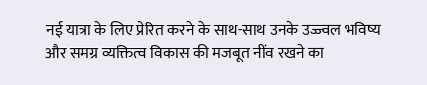नई यात्रा के लिए प्रेरित करने के साथ-साथ उनके उज्ज्वल भविष्य और समग्र व्यक्तित्व विकास की मजबूत नींव रखने का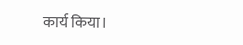कार्य किया।